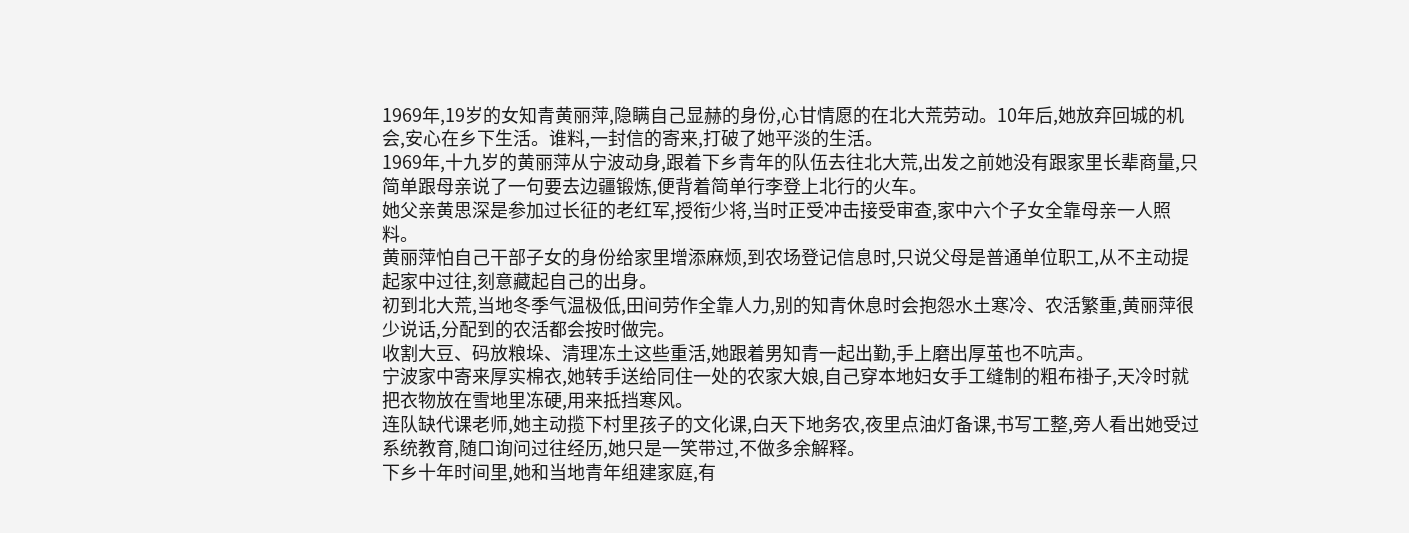1969年,19岁的女知青黄丽萍,隐瞒自己显赫的身份,心甘情愿的在北大荒劳动。10年后,她放弃回城的机会,安心在乡下生活。谁料,一封信的寄来,打破了她平淡的生活。
1969年,十九岁的黄丽萍从宁波动身,跟着下乡青年的队伍去往北大荒,出发之前她没有跟家里长辈商量,只简单跟母亲说了一句要去边疆锻炼,便背着简单行李登上北行的火车。
她父亲黄思深是参加过长征的老红军,授衔少将,当时正受冲击接受审查,家中六个子女全靠母亲一人照料。
黄丽萍怕自己干部子女的身份给家里增添麻烦,到农场登记信息时,只说父母是普通单位职工,从不主动提起家中过往,刻意藏起自己的出身。
初到北大荒,当地冬季气温极低,田间劳作全靠人力,别的知青休息时会抱怨水土寒冷、农活繁重,黄丽萍很少说话,分配到的农活都会按时做完。
收割大豆、码放粮垛、清理冻土这些重活,她跟着男知青一起出勤,手上磨出厚茧也不吭声。
宁波家中寄来厚实棉衣,她转手送给同住一处的农家大娘,自己穿本地妇女手工缝制的粗布褂子,天冷时就把衣物放在雪地里冻硬,用来抵挡寒风。
连队缺代课老师,她主动揽下村里孩子的文化课,白天下地务农,夜里点油灯备课,书写工整,旁人看出她受过系统教育,随口询问过往经历,她只是一笑带过,不做多余解释。
下乡十年时间里,她和当地青年组建家庭,有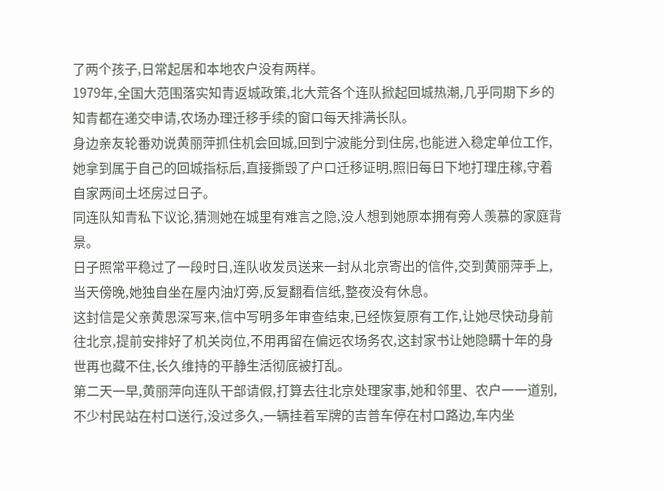了两个孩子,日常起居和本地农户没有两样。
1979年,全国大范围落实知青返城政策,北大荒各个连队掀起回城热潮,几乎同期下乡的知青都在递交申请,农场办理迁移手续的窗口每天排满长队。
身边亲友轮番劝说黄丽萍抓住机会回城,回到宁波能分到住房,也能进入稳定单位工作,她拿到属于自己的回城指标后,直接撕毁了户口迁移证明,照旧每日下地打理庄稼,守着自家两间土坯房过日子。
同连队知青私下议论,猜测她在城里有难言之隐,没人想到她原本拥有旁人羡慕的家庭背景。
日子照常平稳过了一段时日,连队收发员送来一封从北京寄出的信件,交到黄丽萍手上,当天傍晚,她独自坐在屋内油灯旁,反复翻看信纸,整夜没有休息。
这封信是父亲黄思深写来,信中写明多年审查结束,已经恢复原有工作,让她尽快动身前往北京,提前安排好了机关岗位,不用再留在偏远农场务农,这封家书让她隐瞒十年的身世再也藏不住,长久维持的平静生活彻底被打乱。
第二天一早,黄丽萍向连队干部请假,打算去往北京处理家事,她和邻里、农户一一道别,不少村民站在村口送行,没过多久,一辆挂着军牌的吉普车停在村口路边,车内坐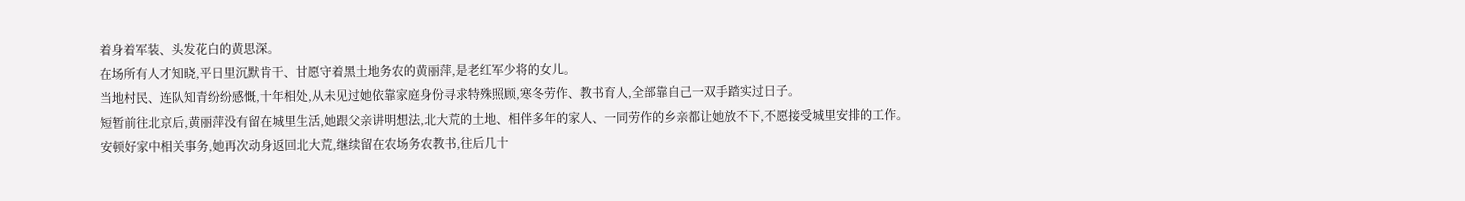着身着军装、头发花白的黄思深。
在场所有人才知晓,平日里沉默肯干、甘愿守着黑土地务农的黄丽萍,是老红军少将的女儿。
当地村民、连队知青纷纷感慨,十年相处,从未见过她依靠家庭身份寻求特殊照顾,寒冬劳作、教书育人,全部靠自己一双手踏实过日子。
短暂前往北京后,黄丽萍没有留在城里生活,她跟父亲讲明想法,北大荒的土地、相伴多年的家人、一同劳作的乡亲都让她放不下,不愿接受城里安排的工作。
安顿好家中相关事务,她再次动身返回北大荒,继续留在农场务农教书,往后几十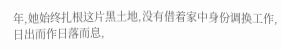年,她始终扎根这片黑土地,没有借着家中身份调换工作,日出而作日落而息,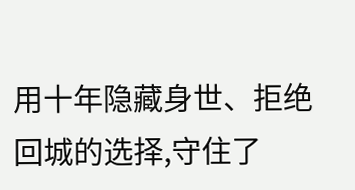用十年隐藏身世、拒绝回城的选择,守住了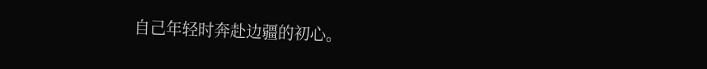自己年轻时奔赴边疆的初心。